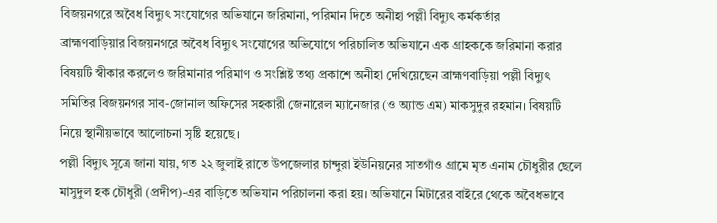বিজয়নগরে অবৈধ বিদ্যুৎ সংযোগের অভিযানে জরিমানা, পরিমান দিতে অনীহা পল্লী বিদ্যুৎ কর্মকর্তার
ব্রাহ্মণবাড়িয়ার বিজয়নগরে অবৈধ বিদ্যুৎ সংযোগের অভিযোগে পরিচালিত অভিযানে এক গ্রাহককে জরিমানা করার বিষয়টি স্বীকার করলেও জরিমানার পরিমাণ ও সংশ্লিষ্ট তথ্য প্রকাশে অনীহা দেখিয়েছেন ব্রাহ্মণবাড়িয়া পল্লী বিদ্যুৎ সমিতির বিজয়নগর সাব-জোনাল অফিসের সহকারী জেনারেল ম্যানেজার (ও অ্যান্ড এম) মাকসুদুর রহমান। বিষয়টি নিয়ে স্থানীয়ভাবে আলোচনা সৃষ্টি হয়েছে।
পল্লী বিদ্যুৎ সূত্রে জানা যায়, গত ২২ জুলাই রাতে উপজেলার চান্দুরা ইউনিয়নের সাতগাঁও গ্রামে মৃত এনাম চৌধুরীর ছেলে মাসুদুল হক চৌধুরী (প্রদীপ)-এর বাড়িতে অভিযান পরিচালনা করা হয়। অভিযানে মিটারের বাইরে থেকে অবৈধভাবে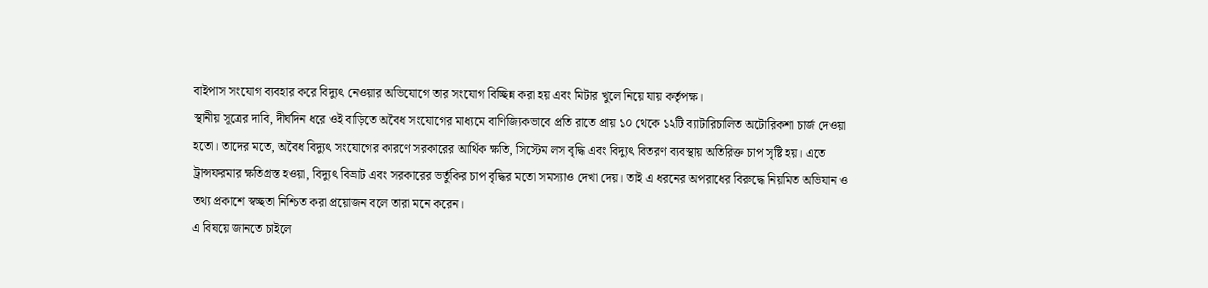বাইপাস সংযোগ ব্যবহার করে বিদ্যুৎ নেওয়ার অভিযোগে তার সংযোগ বিচ্ছিন্ন করা হয় এবং মিটার খুলে নিয়ে যায় কর্তৃপক্ষ।
স্থানীয় সূত্রের দাবি, দীর্ঘদিন ধরে ওই বাড়িতে অবৈধ সংযোগের মাধ্যমে বাণিজ্যিকভাবে প্রতি রাতে প্রায় ১০ থেকে ১২টি ব্যাটারিচালিত অটোরিকশা চার্জ দেওয়া হতো। তাদের মতে, অবৈধ বিদ্যুৎ সংযোগের কারণে সরকারের আর্থিক ক্ষতি, সিস্টেম লস বৃদ্ধি এবং বিদ্যুৎ বিতরণ ব্যবস্থায় অতিরিক্ত চাপ সৃষ্টি হয়। এতে ট্রান্সফরমার ক্ষতিগ্রস্ত হওয়া, বিদ্যুৎ বিভ্রাট এবং সরকারের ভর্তুকির চাপ বৃদ্ধির মতো সমস্যাও দেখা দেয়। তাই এ ধরনের অপরাধের বিরুদ্ধে নিয়মিত অভিযান ও তথ্য প্রকাশে স্বচ্ছতা নিশ্চিত করা প্রয়োজন বলে তারা মনে করেন।
এ বিষয়ে জানতে চাইলে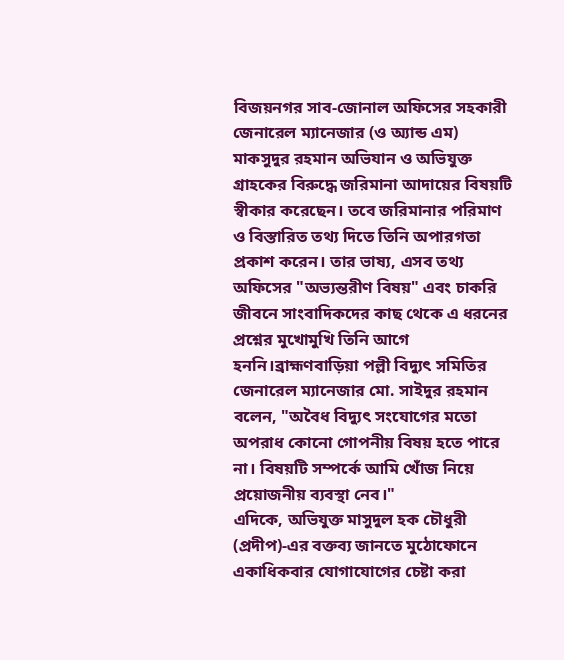বিজয়নগর সাব-জোনাল অফিসের সহকারী জেনারেল ম্যানেজার (ও অ্যান্ড এম) মাকসুদুর রহমান অভিযান ও অভিযুক্ত গ্রাহকের বিরুদ্ধে জরিমানা আদায়ের বিষয়টি স্বীকার করেছেন। তবে জরিমানার পরিমাণ ও বিস্তারিত তথ্য দিতে তিনি অপারগতা প্রকাশ করেন। তার ভাষ্য, এসব তথ্য অফিসের "অভ্যন্তরীণ বিষয়" এবং চাকরি জীবনে সাংবাদিকদের কাছ থেকে এ ধরনের প্রশ্নের মুখোমুখি তিনি আগে হননি।ব্রাহ্মণবাড়িয়া পল্লী বিদ্যুৎ সমিতির জেনারেল ম্যানেজার মো. সাইদুর রহমান বলেন, "অবৈধ বিদ্যুৎ সংযোগের মতো অপরাধ কোনো গোপনীয় বিষয় হতে পারে না। বিষয়টি সম্পর্কে আমি খোঁজ নিয়ে প্রয়োজনীয় ব্যবস্থা নেব।"
এদিকে, অভিযুক্ত মাসুদুল হক চৌধুরী (প্রদীপ)-এর বক্তব্য জানতে মুঠোফোনে একাধিকবার যোগাযোগের চেষ্টা করা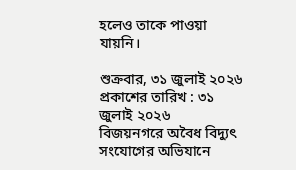হলেও তাকে পাওয়া যায়নি।

শুক্রবার, ৩১ জুলাই ২০২৬
প্রকাশের তারিখ : ৩১ জুলাই ২০২৬
বিজয়নগরে অবৈধ বিদ্যুৎ সংযোগের অভিযানে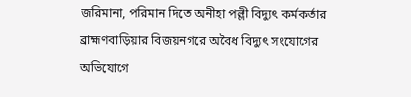জরিমানা, পরিমান দিতে অনীহা পল্লী বিদ্যুৎ কর্মকর্তার
ব্রাহ্মণবাড়িয়ার বিজয়নগরে অবৈধ বিদ্যুৎ সংযোগের অভিযোগে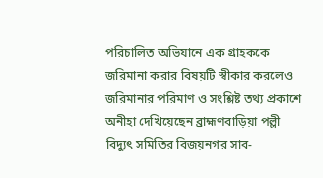পরিচালিত অভিযানে এক গ্রাহককে জরিমানা করার বিষয়টি স্বীকার করলেও জরিমানার পরিমাণ ও সংশ্লিষ্ট তথ্য প্রকাশে অনীহা দেখিয়েছেন ব্রাহ্মণবাড়িয়া পল্লী বিদ্যুৎ সমিতির বিজয়নগর সাব-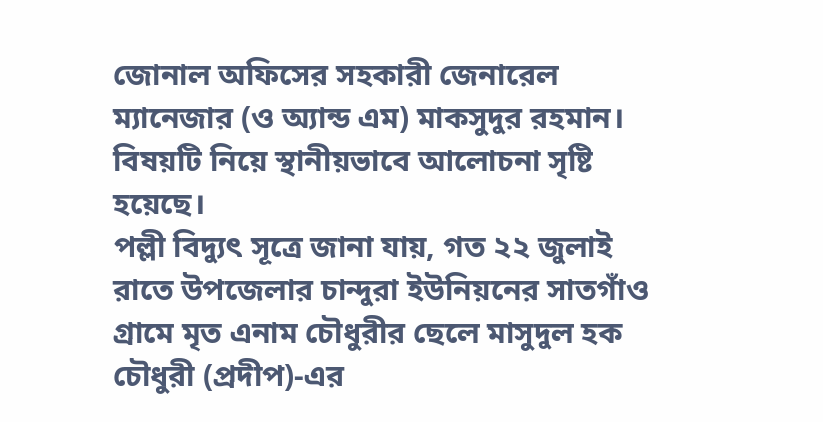জোনাল অফিসের সহকারী জেনারেল ম্যানেজার (ও অ্যান্ড এম) মাকসুদুর রহমান। বিষয়টি নিয়ে স্থানীয়ভাবে আলোচনা সৃষ্টি হয়েছে।
পল্লী বিদ্যুৎ সূত্রে জানা যায়, গত ২২ জুলাই রাতে উপজেলার চান্দুরা ইউনিয়নের সাতগাঁও গ্রামে মৃত এনাম চৌধুরীর ছেলে মাসুদুল হক চৌধুরী (প্রদীপ)-এর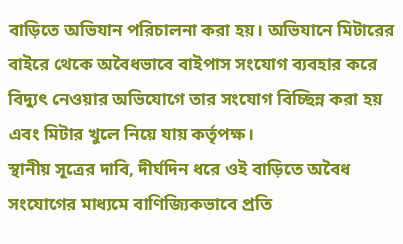বাড়িতে অভিযান পরিচালনা করা হয়। অভিযানে মিটারের বাইরে থেকে অবৈধভাবে বাইপাস সংযোগ ব্যবহার করে বিদ্যুৎ নেওয়ার অভিযোগে তার সংযোগ বিচ্ছিন্ন করা হয় এবং মিটার খুলে নিয়ে যায় কর্তৃপক্ষ।
স্থানীয় সূত্রের দাবি, দীর্ঘদিন ধরে ওই বাড়িতে অবৈধ সংযোগের মাধ্যমে বাণিজ্যিকভাবে প্রতি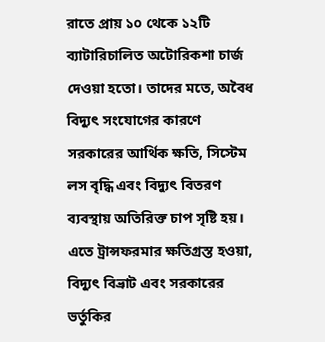রাতে প্রায় ১০ থেকে ১২টি ব্যাটারিচালিত অটোরিকশা চার্জ দেওয়া হতো। তাদের মতে, অবৈধ বিদ্যুৎ সংযোগের কারণে সরকারের আর্থিক ক্ষতি, সিস্টেম লস বৃদ্ধি এবং বিদ্যুৎ বিতরণ ব্যবস্থায় অতিরিক্ত চাপ সৃষ্টি হয়। এতে ট্রান্সফরমার ক্ষতিগ্রস্ত হওয়া, বিদ্যুৎ বিভ্রাট এবং সরকারের ভর্তুকির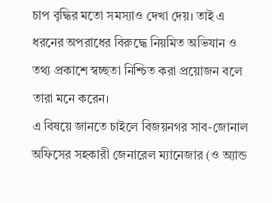চাপ বৃদ্ধির মতো সমস্যাও দেখা দেয়। তাই এ ধরনের অপরাধের বিরুদ্ধে নিয়মিত অভিযান ও তথ্য প্রকাশে স্বচ্ছতা নিশ্চিত করা প্রয়োজন বলে তারা মনে করেন।
এ বিষয়ে জানতে চাইলে বিজয়নগর সাব-জোনাল অফিসের সহকারী জেনারেল ম্যানেজার (ও অ্যান্ড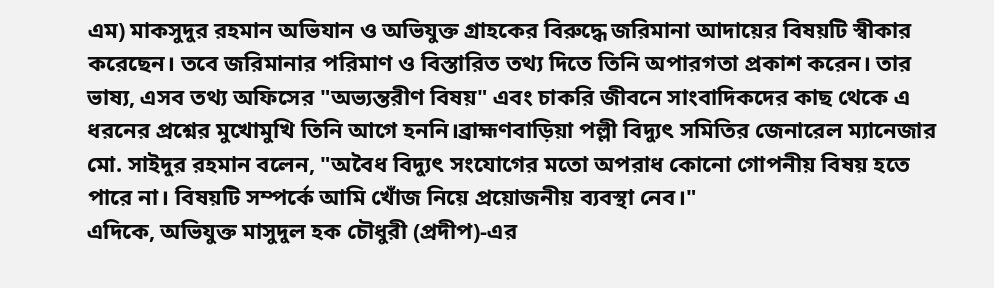এম) মাকসুদুর রহমান অভিযান ও অভিযুক্ত গ্রাহকের বিরুদ্ধে জরিমানা আদায়ের বিষয়টি স্বীকার করেছেন। তবে জরিমানার পরিমাণ ও বিস্তারিত তথ্য দিতে তিনি অপারগতা প্রকাশ করেন। তার ভাষ্য, এসব তথ্য অফিসের "অভ্যন্তরীণ বিষয়" এবং চাকরি জীবনে সাংবাদিকদের কাছ থেকে এ ধরনের প্রশ্নের মুখোমুখি তিনি আগে হননি।ব্রাহ্মণবাড়িয়া পল্লী বিদ্যুৎ সমিতির জেনারেল ম্যানেজার মো. সাইদুর রহমান বলেন, "অবৈধ বিদ্যুৎ সংযোগের মতো অপরাধ কোনো গোপনীয় বিষয় হতে পারে না। বিষয়টি সম্পর্কে আমি খোঁজ নিয়ে প্রয়োজনীয় ব্যবস্থা নেব।"
এদিকে, অভিযুক্ত মাসুদুল হক চৌধুরী (প্রদীপ)-এর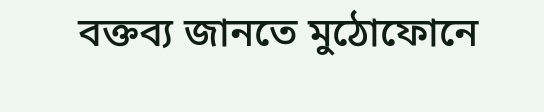বক্তব্য জানতে মুঠোফোনে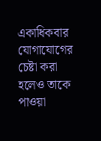একাধিকবার যোগাযোগের চেষ্টা করা হলেও তাকে পাওয়া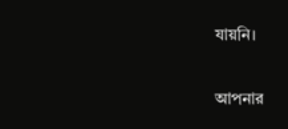যায়নি।

আপনার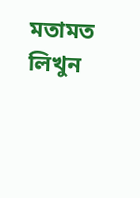মতামত লিখুন